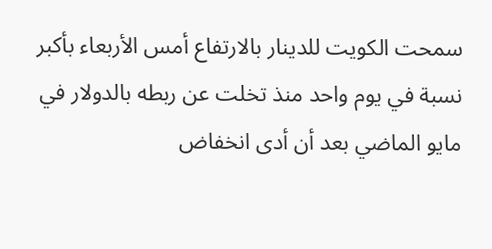سمحت الكويت للدينار بالارتفاع أمس الأربعاء بأكبر نسبة في يوم واحد منذ تخلت عن ربطه بالدولار في مايو الماضي بعد أن أدى انخفاض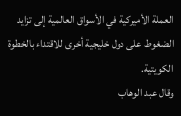العملة الأميركية في الأسواق العالمية إلى تزايد الضغوط على دول خليجية أخرى للاقتداء بالخطوة الكويتية.
وقال عبد الوهاب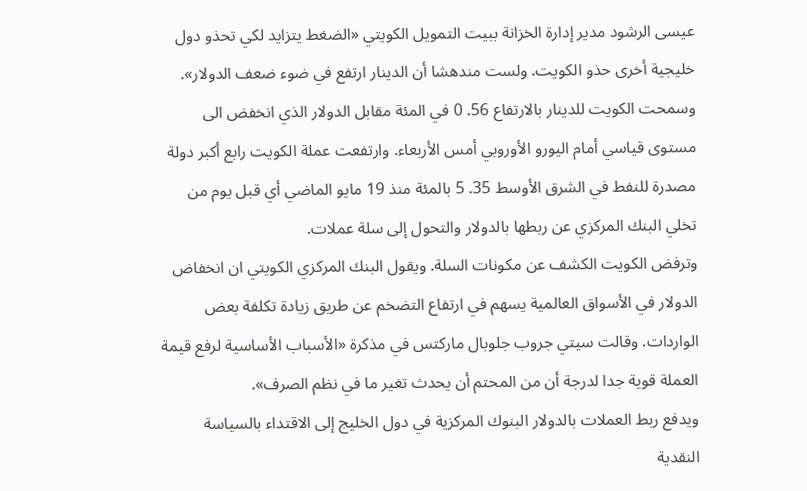عيسى الرشود مدير إدارة الخزانة ببيت التمويل الكويتي «الضغط يتزايد لكي تحذو دول خليجية أخرى حذو الكويت. ولست مندهشا أن الدينار ارتفع في ضوء ضعف الدولار».
وسمحت الكويت للدينار بالارتفاع 56. 0 في المئة مقابل الدولار الذي انخفض الى مستوى قياسي أمام اليورو الأوروبي أمس الأربعاء. وارتفعت عملة الكويت رابع أكبر دولة مصدرة للنفط في الشرق الأوسط 35. 5 بالمئة منذ 19 مايو الماضي أي قبل يوم من تخلي البنك المركزي عن ربطها بالدولار والتحول إلى سلة عملات.
وترفض الكويت الكشف عن مكونات السلة. ويقول البنك المركزي الكويتي ان انخفاض الدولار في الأسواق العالمية يسهم في ارتفاع التضخم عن طريق زيادة تكلفة بعض الواردات. وقالت سيتي جروب جلوبال ماركتس في مذكرة «الأسباب الأساسية لرفع قيمة العملة قوية جدا لدرجة أن من المحتم أن يحدث تغير ما في نظم الصرف».
ويدفع ربط العملات بالدولار البنوك المركزية في دول الخليج إلى الاقتداء بالسياسة النقدية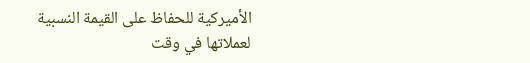الأميركية للحفاظ على القيمة النسبية لعملاتها في وقت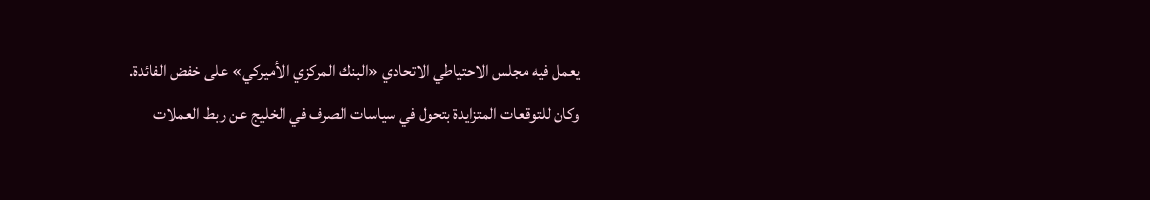يعمل فيه مجلس الاحتياطي الاتحادي «البنك المركزي الأميركي» على خفض الفائدة.
وكان للتوقعات المتزايدة بتحول في سياسات الصرف في الخليج عن ربط العملات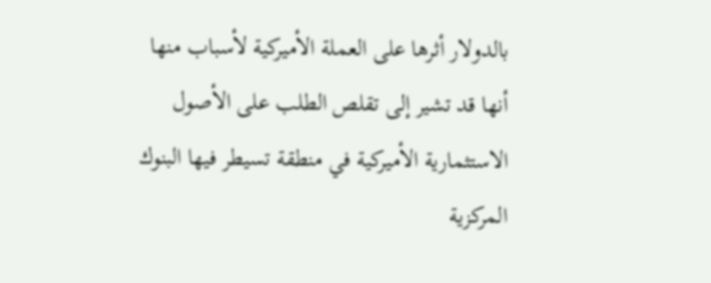بالدولار أثرها على العملة الأميركية لأسباب منها أنها قد تشير إلى تقلص الطلب على الأصول الاستثمارية الأميركية في منطقة تسيطر فيها البنوك المركزية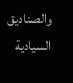والصناديق السيادية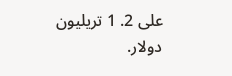على 2. 1 تريليون دولار.